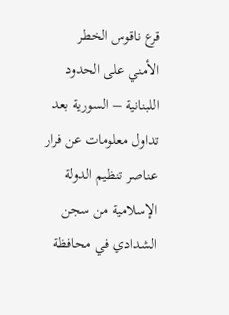قرع ناقوس الخطر الأمني على الحدود اللبنانية – السورية بعد تداول معلومات عن فرار عناصر تنظيم الدولة الإسلامية من سجن الشدادي في محافظة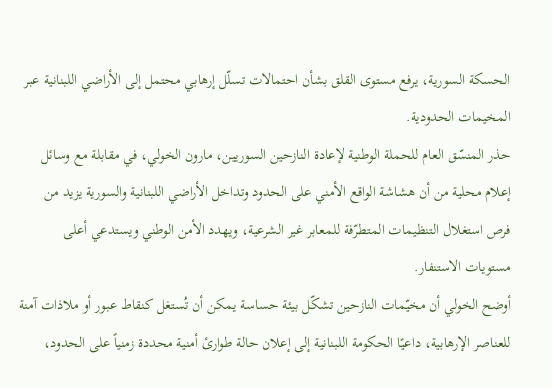الحسكة السورية، يرفع مستوى القلق بشأن احتمالات تسلّل إرهابي محتمل إلى الأراضي اللبنانية عبر المخيمات الحدودية.
حذر المنسّق العام للحملة الوطنية لإعادة النازحين السوريين، مارون الخولي، في مقابلة مع وسائل إعلام محلية من أن هشاشة الواقع الأمني على الحدود وتداخل الأراضي اللبنانية والسورية يزيد من فرص استغلال التنظيمات المتطرّفة للمعابر غير الشرعية، ويهدد الأمن الوطني ويستدعي أعلى مستويات الاستنفار.
أوضح الخولي أن مخيّمات النازحين تشكّل بيئة حساسة يمكن أن تُستغل كنقاط عبور أو ملاذات آمنة للعناصر الإرهابية، داعيًا الحكومة اللبنانية إلى إعلان حالة طوارئ أمنية محددة زمنياً على الحدود،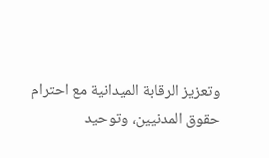وتعزيز الرقابة الميدانية مع احترام حقوق المدنيين، وتوحيد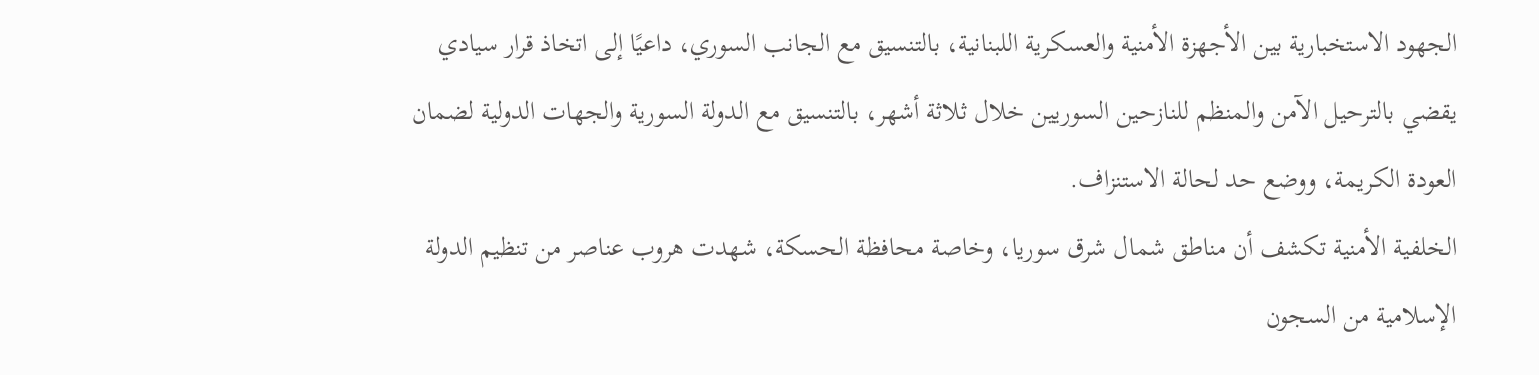الجهود الاستخبارية بين الأجهزة الأمنية والعسكرية اللبنانية، بالتنسيق مع الجانب السوري، داعيًا إلى اتخاذ قرار سيادي يقضي بالترحيل الآمن والمنظم للنازحين السوريين خلال ثلاثة أشهر، بالتنسيق مع الدولة السورية والجهات الدولية لضمان العودة الكريمة، ووضع حد لحالة الاستنزاف.
الخلفية الأمنية تكشف أن مناطق شمال شرق سوريا، وخاصة محافظة الحسكة، شهدت هروب عناصر من تنظيم الدولة الإسلامية من السجون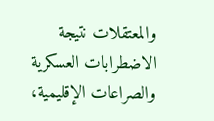والمعتقلات نتيجة الاضطرابات العسكرية والصراعات الإقليمية،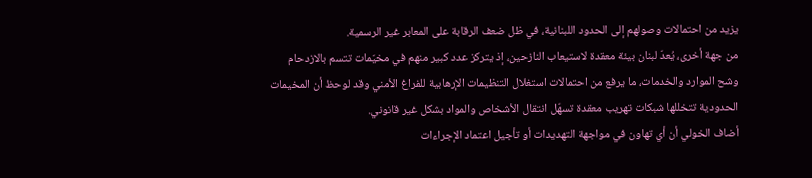يزيد من احتمالات وصولهم إلى الحدود اللبنانية، في ظل ضعف الرقابة على المعابر غير الرسمية.
من جهة أخرى، يُعدّ لبنان بيئة معقدة لاستيعاب النازحين، إذ يتركز عدد كبير منهم في مخيّمات تتسم بالازدحام وشح الموارد والخدمات، ما يرفع من احتمالات استغلال التنظيمات الإرهابية للفراغ الأمني وقد لوحظ أن المخيمات الحدودية تتخللها شبكات تهريب معقدة تسهّل انتقال الأشخاص والمواد بشكل غير قانوني.
أضاف الخولي أن أي تهاون في مواجهة التهديدات أو تأجيل اعتماد الإجراءات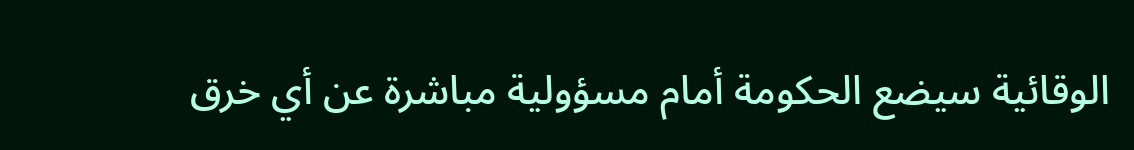الوقائية سيضع الحكومة أمام مسؤولية مباشرة عن أي خرق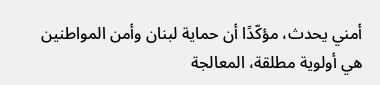أمني يحدث، مؤكّدًا أن حماية لبنان وأمن المواطنين هي أولوية مطلقة، المعالجة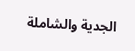الجدية والشاملة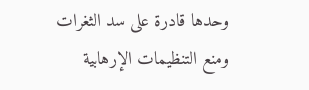وحدها قادرة على سد الثغرات ومنع التنظيمات الإرهابية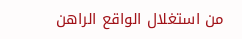من استغلال الواقع الراهن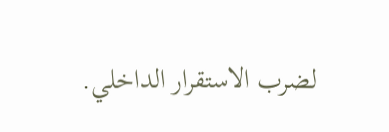لضرب الاستقرار الداخلي.